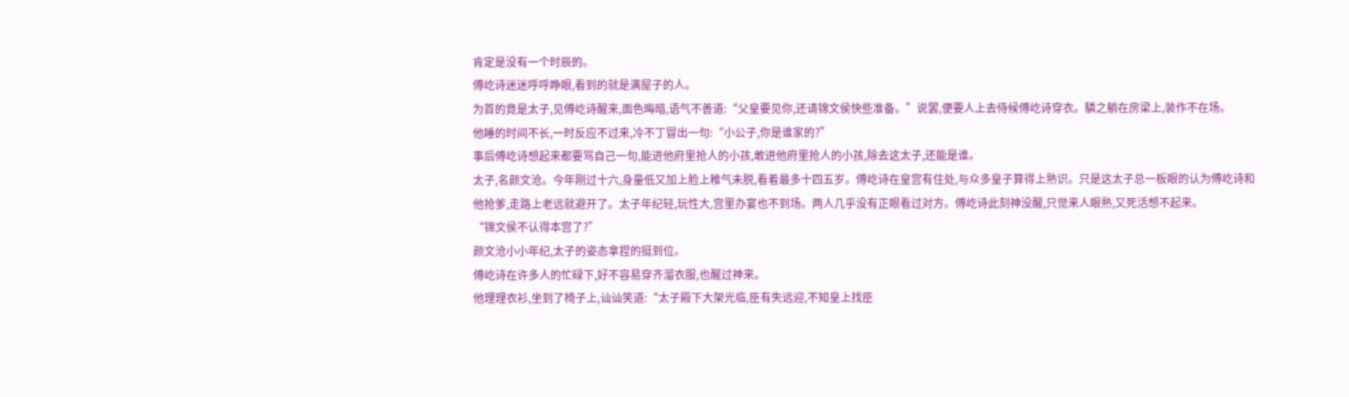肯定是没有一个时辰的。
傅屹诗迷迷呼呼睁眼,看到的就是满屋子的人。
为首的竟是太子,见傅屹诗醒来,面色晦暗,语气不善道:“父皇要见你,还请锦文侯快些准备。”说罢,便要人上去侍候傅屹诗穿衣。驎之躺在房梁上,装作不在场。
他睡的时间不长,一时反应不过来,冷不丁冒出一句:“小公子,你是谁家的?”
事后傅屹诗想起来都要骂自己一句,能进他府里抢人的小孩,敢进他府里抢人的小孩,除去这太子,还能是谁。
太子,名颜文沧。今年刚过十六,身量低又加上脸上稚气未脱,看着最多十四五岁。傅屹诗在皇宫有住处,与众多皇子算得上熟识。只是这太子总一板眼的认为傅屹诗和他抢爹,走路上老远就避开了。太子年纪轻,玩性大,宫里办宴也不到场。两人几乎没有正眼看过对方。傅屹诗此刻神没醒,只觉来人眼熟,又死活想不起来。
“锦文侯不认得本宫了?”
颜文沧小小年纪,太子的姿态拿捏的挺到位。
傅屹诗在许多人的忙碌下,好不容易穿齐溜衣服,也醒过神来。
他理理衣衫,坐到了椅子上,讪讪笑道:“太子殿下大架光临,臣有失远迎,不知皇上找臣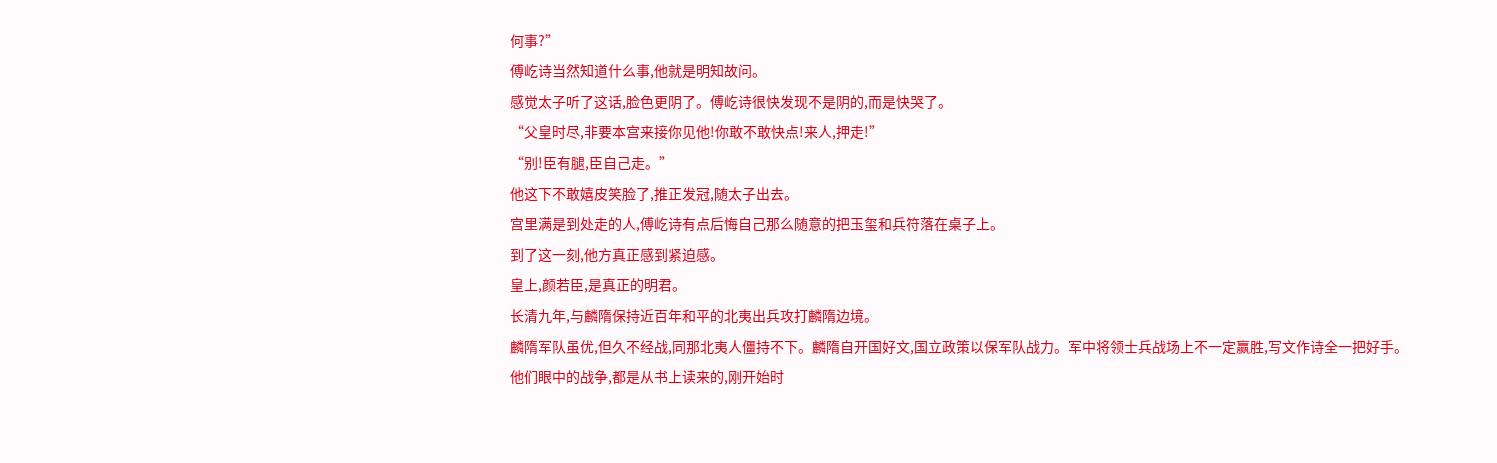何事?”
傅屹诗当然知道什么事,他就是明知故问。
感觉太子听了这话,脸色更阴了。傅屹诗很快发现不是阴的,而是快哭了。
“父皇时尽,非要本宫来接你见他!你敢不敢快点!来人,押走!”
“别!臣有腿,臣自己走。”
他这下不敢嬉皮笑脸了,推正发冠,随太子出去。
宫里满是到处走的人,傅屹诗有点后悔自己那么随意的把玉玺和兵符落在桌子上。
到了这一刻,他方真正感到紧迫感。
皇上,颜若臣,是真正的明君。
长清九年,与麟隋保持近百年和平的北夷出兵攻打麟隋边境。
麟隋军队虽优,但久不经战,同那北夷人僵持不下。麟隋自开国好文,国立政策以保军队战力。军中将领士兵战场上不一定赢胜,写文作诗全一把好手。
他们眼中的战争,都是从书上读来的,刚开始时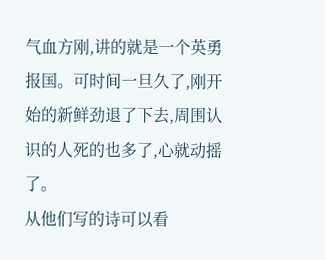气血方刚,讲的就是一个英勇报国。可时间一旦久了,刚开始的新鲜劲退了下去,周围认识的人死的也多了,心就动摇了。
从他们写的诗可以看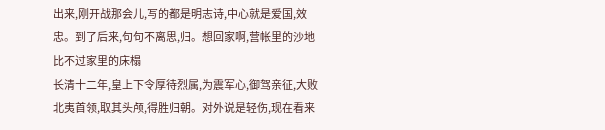出来,刚开战那会儿,写的都是明志诗,中心就是爱国,效忠。到了后来,句句不离思,归。想回家啊,营帐里的沙地比不过家里的床榻
长清十二年,皇上下令厚待烈属,为震军心,御驾亲征,大败北夷首领,取其头颅,得胜归朝。对外说是轻伤,现在看来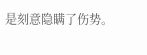是刻意隐瞒了伤势。